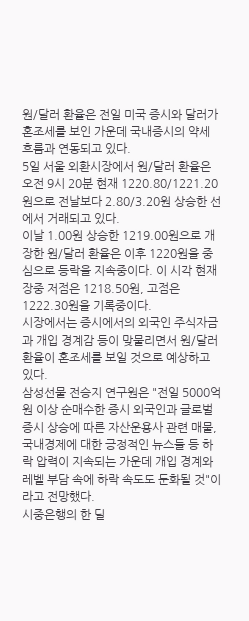원/달러 환율은 전일 미국 증시와 달러가 혼조세를 보인 가운데 국내증시의 약세 흐름과 연동되고 있다.
5일 서울 외환시장에서 원/달러 환율은 오전 9시 20분 현재 1220.80/1221.20원으로 전날보다 2.80/3.20원 상승한 선에서 거래되고 있다.
이날 1.00원 상승한 1219.00원으로 개장한 원/달러 환율은 이후 1220원을 중심으로 등락을 지속중이다. 이 시각 현재 장중 저점은 1218.50원, 고점은 1222.30원을 기록중이다.
시장에서는 증시에서의 외국인 주식자금과 개입 경계감 등이 맞물리면서 원/달러 환율이 혼조세를 보일 것으로 예상하고 있다.
삼성선물 전승지 연구원은 "전일 5000억원 이상 순매수한 증시 외국인과 글로벌 증시 상승에 따른 자산운용사 관련 매물, 국내경제에 대한 긍정적인 뉴스들 등 하락 압력이 지속되는 가운데 개입 경계와 레벨 부담 속에 하락 속도도 둔화될 것"이라고 전망했다.
시중은행의 한 딜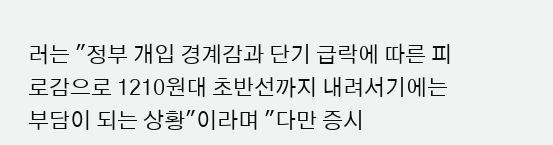러는 "정부 개입 경계감과 단기 급락에 따른 피로감으로 1210원대 초반선까지 내려서기에는 부담이 되는 상황"이라며 "다만 증시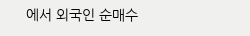에서 외국인 순매수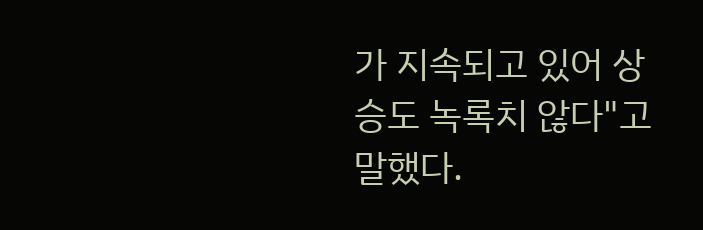가 지속되고 있어 상승도 녹록치 않다"고 말했다.